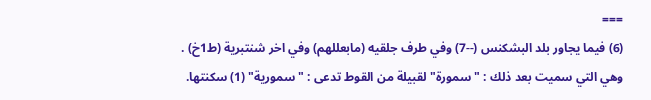===
(6) فيما يجاور بلد البشكنس (--7) وفي طرف جلقيه (مابعللهم) وفي اخر شنتبرية (ط1خ) . وهي التي سميت بعد ذلك : "سمورة" لقبيلة من القوط تدعى : "سمورية" (1) سكنتها.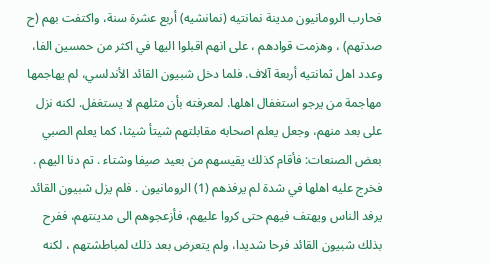فحارب الرومانيون مدينة نمانتيه (نمانشيه) أربع عشرة سنة، واكتفت بهم (ح صدتهم) ، وهزمت قوادهم ، على انهم اقبلوا اليها في اكثر من حمسين الفا، وعدد اهل ثمانتيه أربعة آلاف. فلما دخل شبيون القائد الأندلسي، لم يهاجمها مهاجمة من يرجو استغفال اهلها. لمعرفته بأن مثلهم لا يستغفل. لكنه نزل على بعد منهم، وجعل يعلم اصحابه مقابلتهم شيتأ شيثا، كما يعلم الصبي بعض الصنعات: فأقام كذلك يقيسهم من بعيد صيفا وشتاء . تم دنا اليهم . فخرج عليه اهلها في شدة لم يرفذهم (1) الرومانيون . فلم يزل شبيون القائد يرفد الناس ويهتف فيهم حتى كروا عليهم، فأزعجوهم الى مدينتهم، ففرح بذلك شبيون القائد فرحا شديدا، ولم يتعرض بعد ذلك لمباطشتهم ، لكنه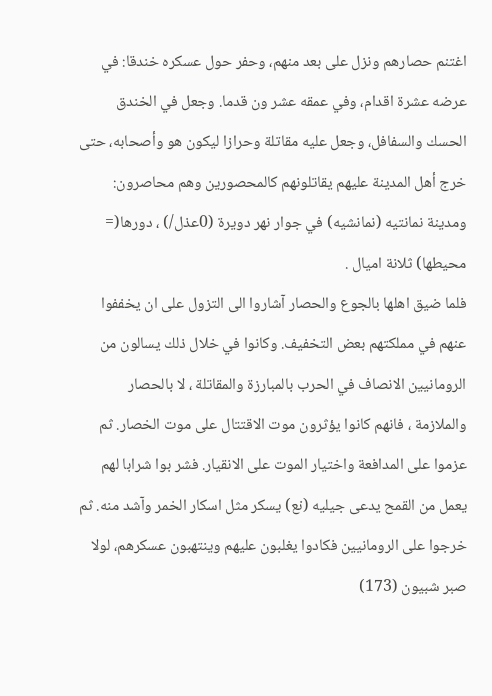اغتنم حصارهم ونزل على بعد منهم، وحفر حول عسكره خندقا: في عرضه عشرة اقدام، وفي عمقه عشر ون قدما. وجعل في الخندق الحسك والسفافل، وجعل عليه مقاتلة وحرازا ليكون هو وأصحابه، حتى خرج أهل المدينة عليهم يقاتلونهم كالمحصورين وهم محاصرون: ومدينة نمانتيه (نمانشيه) في جوار نهر دويرة (0عذل/) ، دورها(= محيطها) ثلانة اميال .
فلما ضيق اهلها بالجوع والحصار آشاروا الى التزول على ان يخففوا عنهم في مملكتهم بعض التخفيف. وكانوا في خلال ذلك يسالون من الرومانيين الانصاف في الحرب بالمبارزة والمقاتلة ، لا بالحصار والملازمة ، فانهم كانوا يؤثرون موت الاقتتال على موت الخصار. ثم عزموا على المدافعة واختيار الموت على الانقيار. فشر بوا شرابا لهم يعمل من القمح يدعى جيليه (نع) يسكر مثل اسكار الخمر وآشد منه. ثم خرجوا على الرومانيين فكادوا يغلبون عليهم وينتهبون عسكرهم، لولا صبر شبيون (173)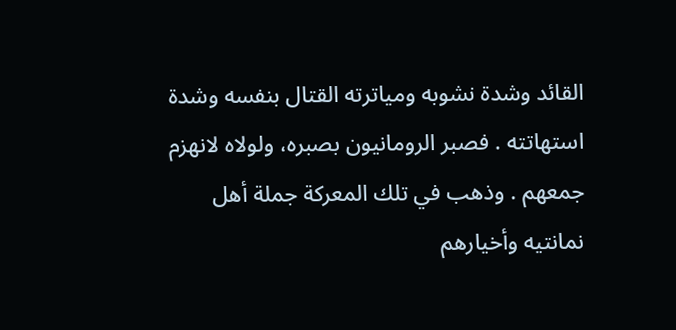القائد وشدة نشوبه ومياترته القتال بنفسه وشدة استهاتته . فصبر الرومانيون بصبره، ولولاه لانهزم جمعهم . وذهب في تلك المعركة جملة أهل نمانتيه وأخيارهم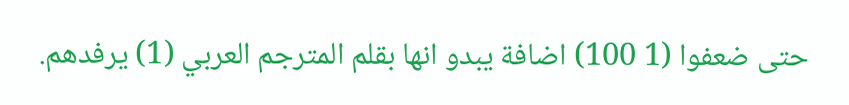حتى ضعفوا (1 100) اضافة يبدو انها بقلم المترجم العربي (1) يرفدهم.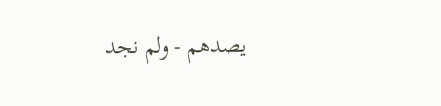يصدهم - ولم نجد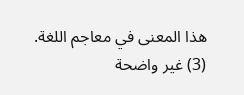هذا المعنى في معاجم اللغة.
(3) غير واضحة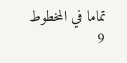تماما في المخطوط 9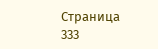Страница 333